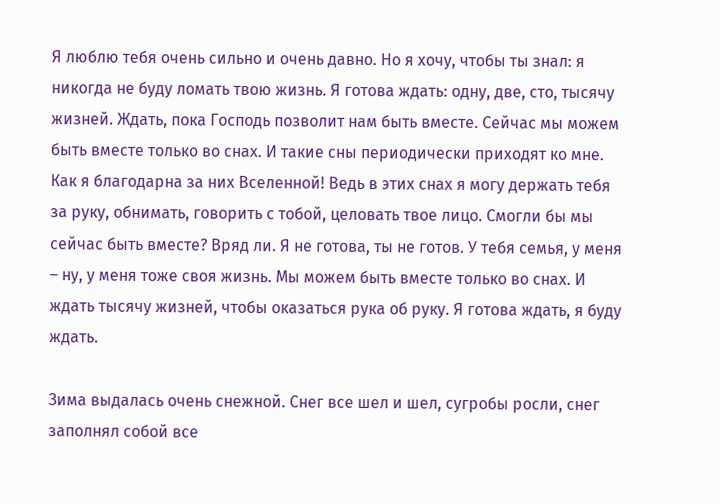Я люблю тебя очень сильно и очень давно. Но я хочу, чтобы ты знал: я никогда не буду ломать твою жизнь. Я готова ждать: одну, две, сто, тысячу жизней. Ждать, пока Господь позволит нам быть вместе. Сейчас мы можем быть вместе только во снах. И такие сны периодически приходят ко мне. Как я благодарна за них Вселенной! Ведь в этих снах я могу держать тебя за руку, обнимать, говорить с тобой, целовать твое лицо. Смогли бы мы сейчас быть вместе? Вряд ли. Я не готова, ты не готов. У тебя семья, у меня – ну, у меня тоже своя жизнь. Мы можем быть вместе только во снах. И ждать тысячу жизней, чтобы оказаться рука об руку. Я готова ждать, я буду ждать.

Зима выдалась очень снежной. Снег все шел и шел, сугробы росли, снег заполнял собой все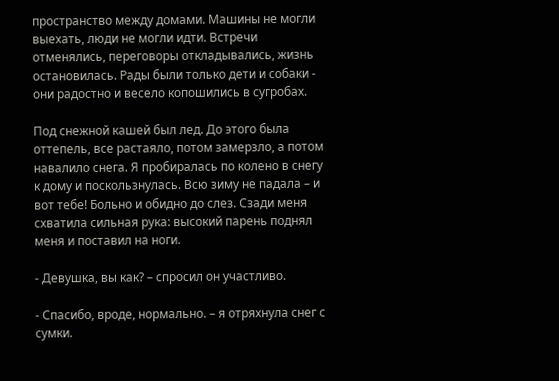пространство между домами. Машины не могли выехать, люди не могли идти. Встречи отменялись, переговоры откладывались, жизнь остановилась. Рады были только дети и собаки - они радостно и весело копошились в сугробах.

Под снежной кашей был лед. До этого была оттепель, все растаяло, потом замерзло, а потом навалило снега. Я пробиралась по колено в снегу к дому и поскользнулась. Всю зиму не падала – и вот тебе! Больно и обидно до слез. Сзади меня схватила сильная рука: высокий парень поднял меня и поставил на ноги.

- Девушка, вы как? – спросил он участливо.

- Спасибо, вроде, нормально. – я отряхнула снег с сумки.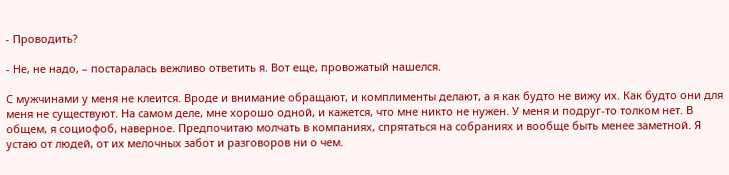- Проводить?

- Не, не надо, – постаралась вежливо ответить я. Вот еще, провожатый нашелся.

С мужчинами у меня не клеится. Вроде и внимание обращают, и комплименты делают, а я как будто не вижу их. Как будто они для меня не существуют. На самом деле, мне хорошо одной, и кажется, что мне никто не нужен. У меня и подруг-то толком нет. В общем, я социофоб, наверное. Предпочитаю молчать в компаниях, спрятаться на собраниях и вообще быть менее заметной. Я устаю от людей, от их мелочных забот и разговоров ни о чем.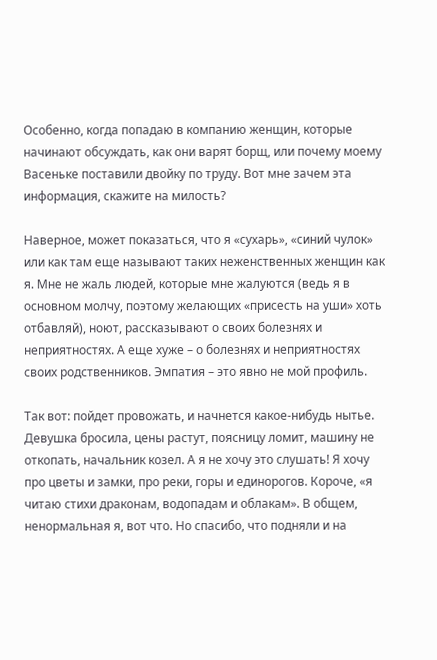Особенно, когда попадаю в компанию женщин, которые начинают обсуждать, как они варят борщ, или почему моему Васеньке поставили двойку по труду. Вот мне зачем эта информация, скажите на милость?

Наверное, может показаться, что я «сухарь», «синий чулок» или как там еще называют таких неженственных женщин как я. Мне не жаль людей, которые мне жалуются (ведь я в основном молчу, поэтому желающих «присесть на уши» хоть отбавляй), ноют, рассказывают о своих болезнях и неприятностях. А еще хуже – о болезнях и неприятностях своих родственников. Эмпатия – это явно не мой профиль.

Так вот: пойдет провожать, и начнется какое-нибудь нытье. Девушка бросила, цены растут, поясницу ломит, машину не откопать, начальник козел. А я не хочу это слушать! Я хочу про цветы и замки, про реки, горы и единорогов. Короче, «я читаю стихи драконам, водопадам и облакам». В общем, ненормальная я, вот что. Но спасибо, что подняли и на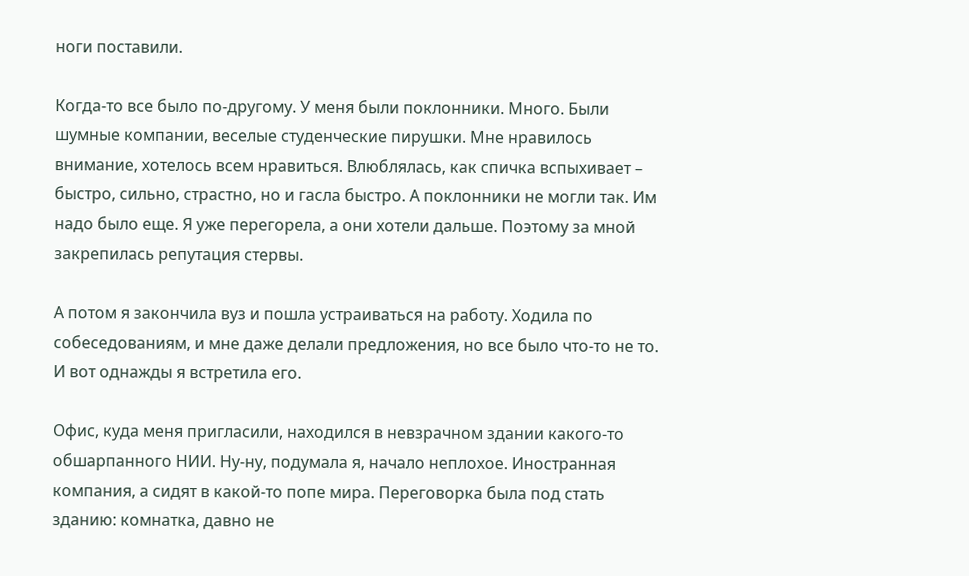ноги поставили.

Когда-то все было по-другому. У меня были поклонники. Много. Были шумные компании, веселые студенческие пирушки. Мне нравилось внимание, хотелось всем нравиться. Влюблялась, как спичка вспыхивает – быстро, сильно, страстно, но и гасла быстро. А поклонники не могли так. Им надо было еще. Я уже перегорела, а они хотели дальше. Поэтому за мной закрепилась репутация стервы.

А потом я закончила вуз и пошла устраиваться на работу. Ходила по собеседованиям, и мне даже делали предложения, но все было что-то не то. И вот однажды я встретила его.

Офис, куда меня пригласили, находился в невзрачном здании какого-то обшарпанного НИИ. Ну-ну, подумала я, начало неплохое. Иностранная компания, а сидят в какой-то попе мира. Переговорка была под стать зданию: комнатка, давно не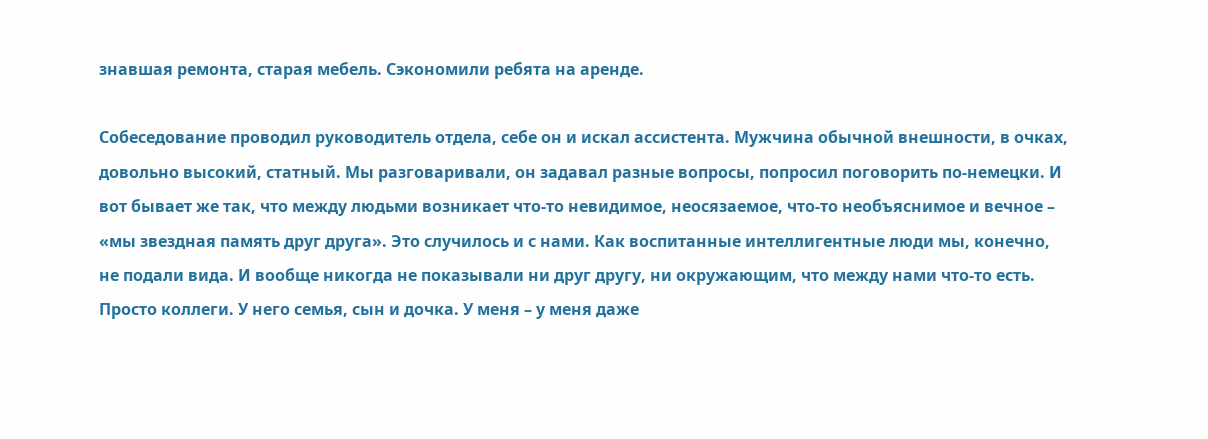знавшая ремонта, старая мебель. Сэкономили ребята на аренде.

Собеседование проводил руководитель отдела, себе он и искал ассистента. Мужчина обычной внешности, в очках, довольно высокий, статный. Мы разговаривали, он задавал разные вопросы, попросил поговорить по-немецки. И вот бывает же так, что между людьми возникает что-то невидимое, неосязаемое, что-то необъяснимое и вечное – «мы звездная память друг друга». Это случилось и с нами. Как воспитанные интеллигентные люди мы, конечно, не подали вида. И вообще никогда не показывали ни друг другу, ни окружающим, что между нами что-то есть. Просто коллеги. У него семья, сын и дочка. У меня – у меня даже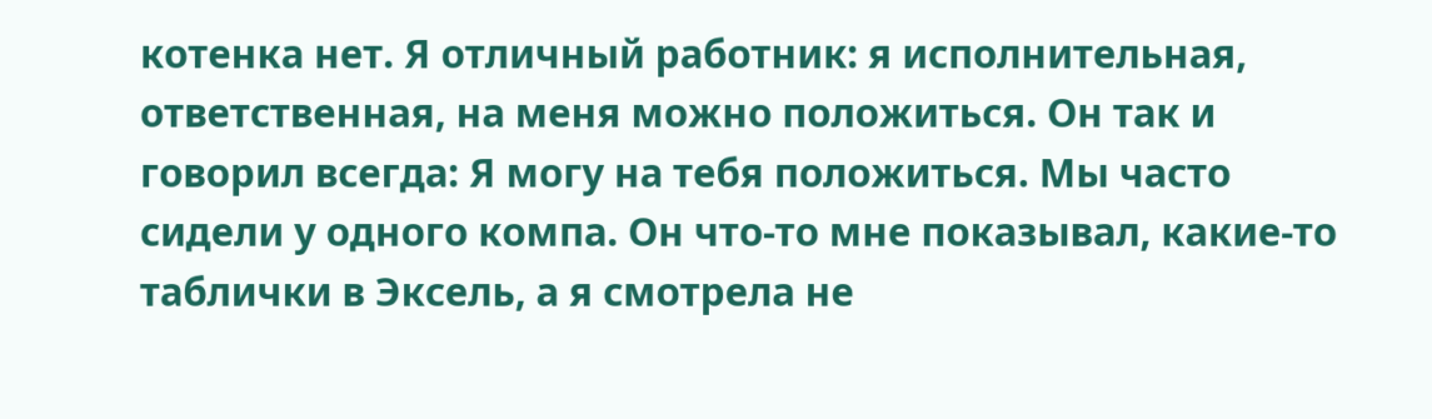котенка нет. Я отличный работник: я исполнительная, ответственная, на меня можно положиться. Он так и говорил всегда: Я могу на тебя положиться. Мы часто сидели у одного компа. Он что-то мне показывал, какие-то таблички в Эксель, а я смотрела не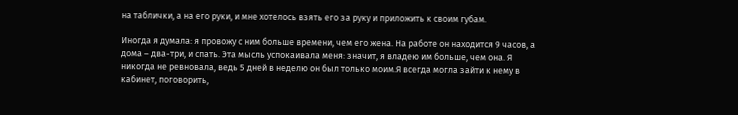на таблички, а на его руки, и мне хотелось взять его за руку и приложить к своим губам.

Иногда я думала: я провожу с ним больше времени, чем его жена. На работе он находится 9 часов, а дома – два-три, и спать. Эта мысль успокаивала меня: значит, я владею им больше, чем она. Я никогда не ревновала, ведь 5 дней в неделю он был только моим.Я всегда могла зайти к нему в кабинет, поговорить,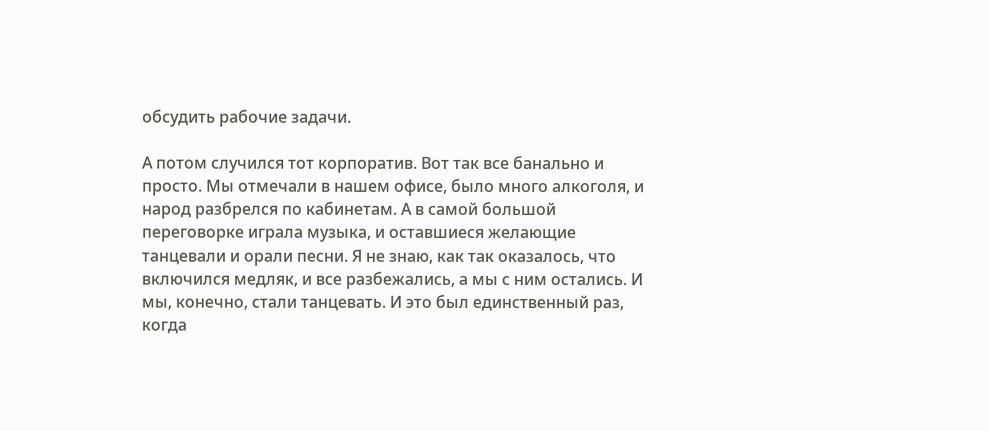обсудить рабочие задачи.

А потом случился тот корпоратив. Вот так все банально и просто. Мы отмечали в нашем офисе, было много алкоголя, и народ разбрелся по кабинетам. А в самой большой переговорке играла музыка, и оставшиеся желающие танцевали и орали песни. Я не знаю, как так оказалось, что включился медляк, и все разбежались, а мы с ним остались. И мы, конечно, стали танцевать. И это был единственный раз, когда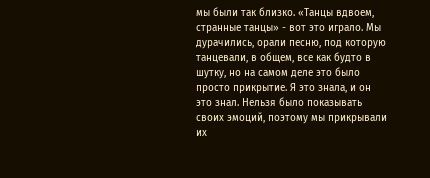мы были так близко. «Танцы вдвоем, странные танцы» - вот это играло. Мы дурачились, орали песню, под которую танцевали, в общем, все как будто в шутку, но на самом деле это было просто прикрытие. Я это знала, и он это знал. Нельзя было показывать своих эмоций, поэтому мы прикрывали их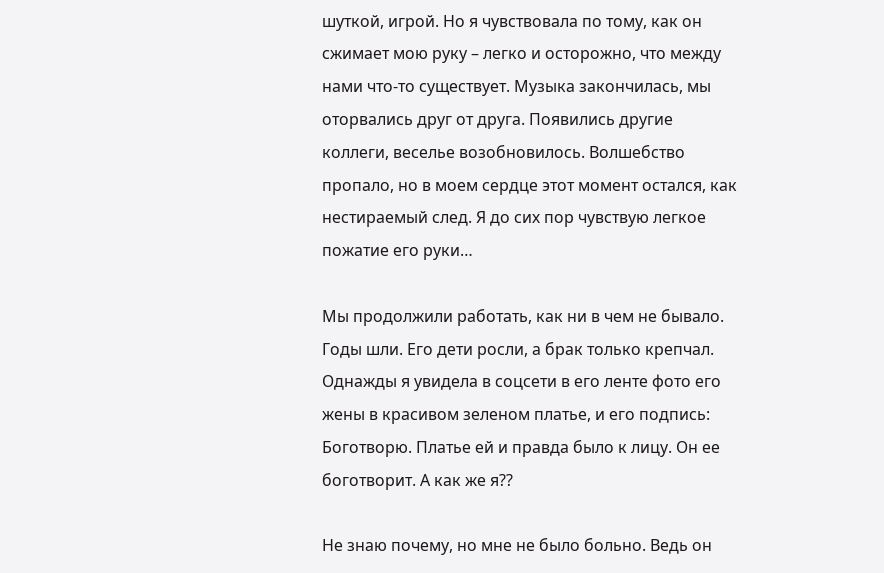шуткой, игрой. Но я чувствовала по тому, как он сжимает мою руку – легко и осторожно, что между нами что-то существует. Музыка закончилась, мы оторвались друг от друга. Появились другие коллеги, веселье возобновилось. Волшебство пропало, но в моем сердце этот момент остался, как нестираемый след. Я до сих пор чувствую легкое пожатие его руки…

Мы продолжили работать, как ни в чем не бывало. Годы шли. Его дети росли, а брак только крепчал. Однажды я увидела в соцсети в его ленте фото его жены в красивом зеленом платье, и его подпись: Боготворю. Платье ей и правда было к лицу. Он ее боготворит. А как же я??

Не знаю почему, но мне не было больно. Ведь он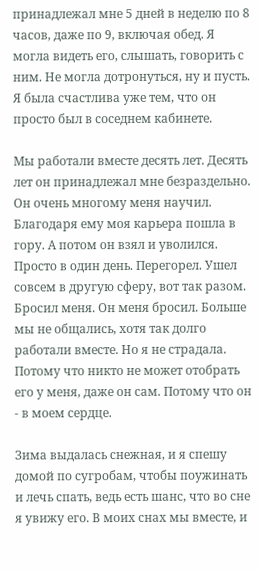принадлежал мне 5 дней в неделю по 8 часов, даже по 9, включая обед. Я могла видеть его, слышать, говорить с ним. Не могла дотронуться, ну и пусть. Я была счастлива уже тем, что он просто был в соседнем кабинете.

Мы работали вместе десять лет. Десять лет он принадлежал мне безраздельно. Он очень многому меня научил. Благодаря ему моя карьера пошла в гору. А потом он взял и уволился. Просто в один день. Перегорел. Ушел совсем в другую сферу, вот так разом. Бросил меня. Он меня бросил. Больше мы не общались, хотя так долго работали вместе. Но я не страдала. Потому что никто не может отобрать его у меня, даже он сам. Потому что он - в моем сердце.

Зима выдалась снежная, и я спешу домой по сугробам, чтобы поужинать и лечь спать, ведь есть шанс, что во сне я увижу его. В моих снах мы вместе, и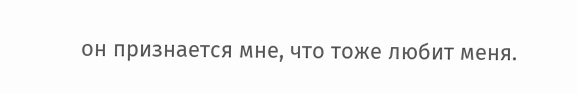он признается мне, что тоже любит меня.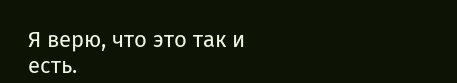Я верю, что это так и есть.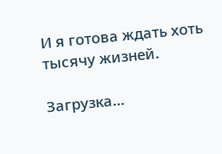И я готова ждать хоть тысячу жизней.

Загрузка...